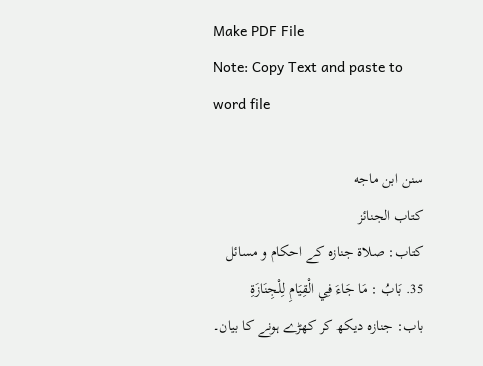Make PDF File
Note: Copy Text and paste to word file

سنن ابن ماجه
كتاب الجنائز
کتاب: صلاۃ جنازہ کے احکام و مسائل
35. بَابُ : مَا جَاءَ فِي الْقِيَامِ لِلْجِنَازَةِ
باب: جنازہ دیکھ کر کھڑے ہونے کا بیان۔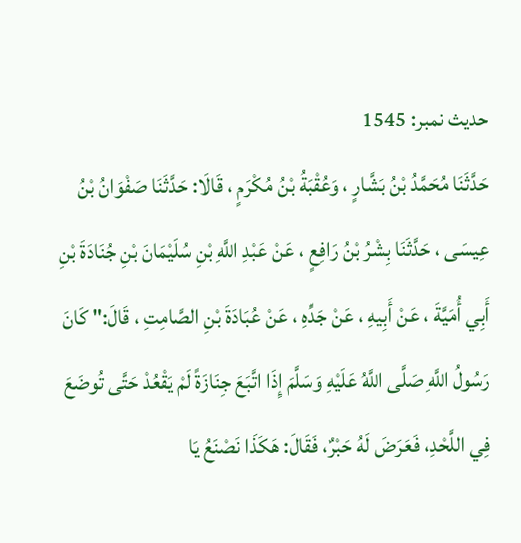حدیث نمبر: 1545
حَدَّثَنَا مُحَمَّدُ بْنُ بَشَّارٍ ، وَعُقْبَةُ بْنُ مُكْرَمٍ ، قَالَا: حَدَّثَنَا صَفْوَانُ بْنُ عِيسَى ، حَدَّثَنَا بِشْرُ بْنُ رَافِعٍ ، عَنْ عَبْدِ اللَّهِ بْنِ سُلَيْمَانَ بْنِ جُنَادَةَ بْنِ أَبِي أُمَيَّةَ ، عَنْ أَبِيهِ ، عَنْ جَدِّهِ ، عَنْ عُبَادَةَ بْنِ الصَّامِتِ ، قَالَ:" كَانَ رَسُولُ اللَّهِ صَلَّى اللَّهُ عَلَيْهِ وَسَلَّمَ إِذَا اتَّبَعَ جِنَازَةً لَمْ يَقْعُدْ حَتَّى تُوضَعَ فِي اللَّحْدِ، فَعَرَضَ لَهُ حَبْرٌ، فَقَالَ: هَكَذَا نَصْنَعُ يَا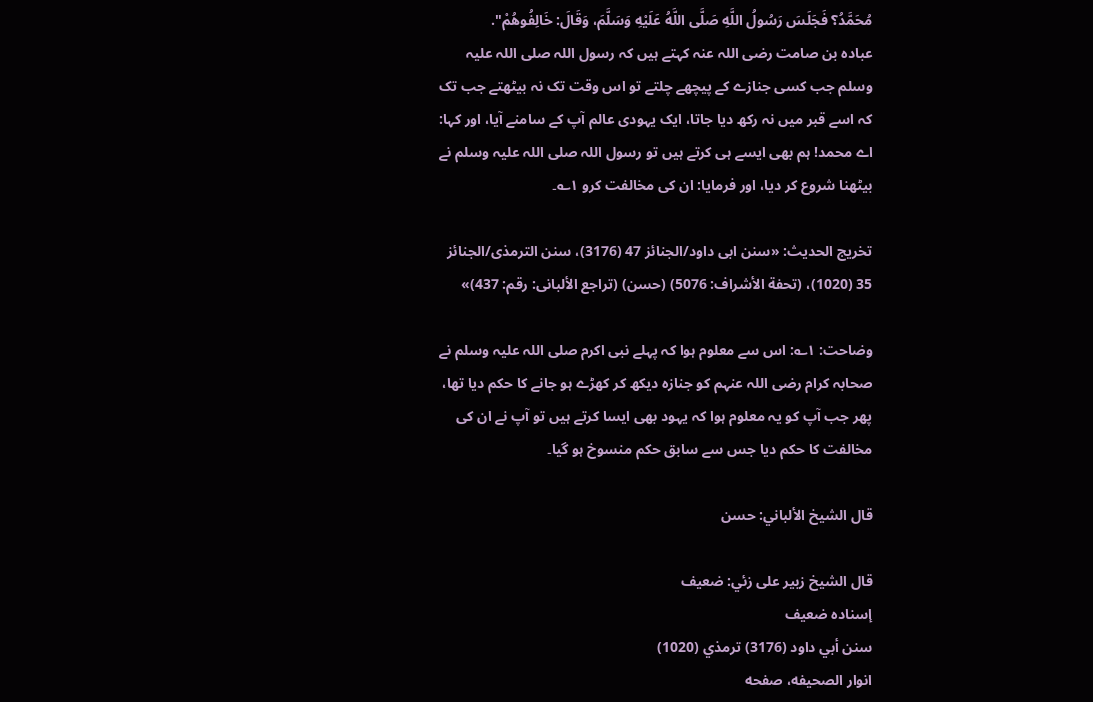مُحَمَّدُ؟ فَجَلَسَ رَسُولُ اللَّهِ صَلَّى اللَّهُ عَلَيْهِ وَسَلَّمَ، وَقَالَ: خَالِفُوهُمْ".
عبادہ بن صامت رضی اللہ عنہ کہتے ہیں کہ رسول اللہ صلی اللہ علیہ وسلم جب کسی جنازے کے پیچھے چلتے تو اس وقت تک نہ بیٹھتے جب تک کہ اسے قبر میں نہ رکھ دیا جاتا، ایک یہودی عالم آپ کے سامنے آیا، اور کہا: اے محمد! ہم بھی ایسے ہی کرتے ہیں تو رسول اللہ صلی اللہ علیہ وسلم نے بیٹھنا شروع کر دیا، اور فرمایا: ان کی مخالفت کرو ۱؎۔

تخریج الحدیث: «سنن ابی داود/الجنائز 47 (3176)، سنن الترمذی/الجنائز 35 (1020)، (تحفة الأشراف: 5076) (حسن) (تراجع الألبانی: رقم: 437)»

وضاحت: ۱؎: اس سے معلوم ہوا کہ پہلے نبی اکرم صلی اللہ علیہ وسلم نے صحابہ کرام رضی اللہ عنہم کو جنازہ دیکھ کر کھڑے ہو جانے کا حکم دیا تھا، پھر جب آپ کو یہ معلوم ہوا کہ یہود بھی ایسا کرتے ہیں تو آپ نے ان کی مخالفت کا حکم دیا جس سے سابق حکم منسوخ ہو گیا۔

قال الشيخ الألباني: حسن

قال الشيخ زبير على زئي: ضعيف
إسناده ضعيف
سنن أبي داود (3176) ترمذي (1020)
انوار الصحيفه، صفحه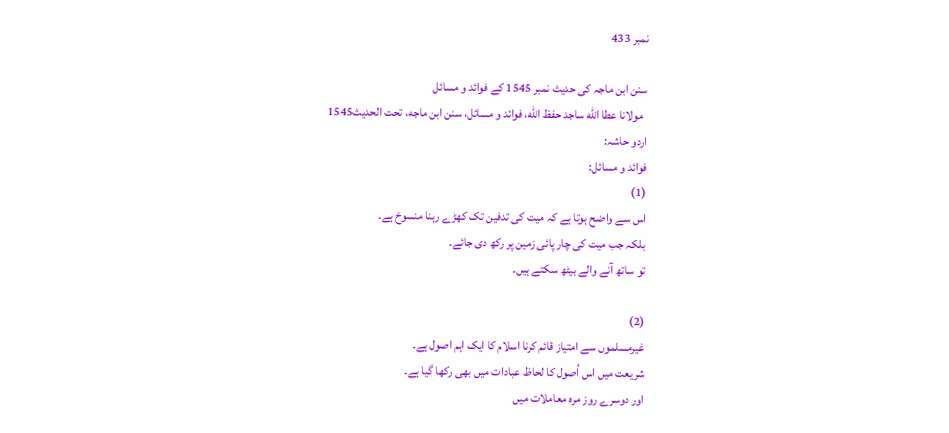نمبر 433

سنن ابن ماجہ کی حدیث نمبر 1545 کے فوائد و مسائل
  مولانا عطا الله ساجد حفظ الله، فوائد و مسائل، سنن ابن ماجه، تحت الحديث1545
اردو حاشہ:
فوائد و مسائل:
(1)
اس سے واضح ہوتا ہے کہ میت کی تدفین تک کھڑے رہنا منسوخ ہے۔
بلکہ جب میت کی چار پائی زمین پر رکھ دی جائے۔
تو ساتھ آنے والے بیٹھ سکتے ہیں۔

(2)
غیرمسلموں سے امتیاز قائم کرنا اسلام کا ایک اہم اصول ہے۔
شریعت میں اس اُصول کا لحاظ عبادات میں بھی رکھا گیا ہے۔
اور دوسرے روز مرہ معاملات میں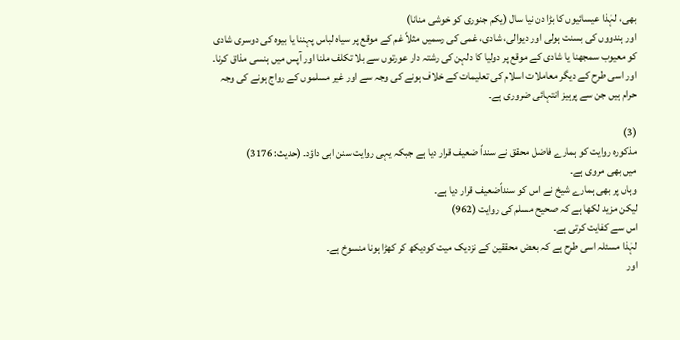بھی، لہٰذا عیسائيوں کا بڑا دن نیا سال (یکم جنوری کو خوشی منانا)
اور ہندووں کی بسنت ہولی اور دیوالی، شادی، غمی کی رسمیں مثلاً غم کے موقع پر سیاہ لباس پہننا یا بیوہ کی دوسری شادی کو معیوب سمجھنا یا شادی کے موقع پر دولیا کا دلہن کی رشتہ دار عورتوں سے بلا تکلف ملنا اور آپس میں ہنسی مذاق کرنا۔
اور اسی طرح کے دیگر معاملات اسلام کی تعلیمات کے خلاف ہونے کی وجہ سے اور غیر مسلموں کے رواج ہونے کی وجہ حرام ہیں جن سے پرہیز انتہائی ضروری ہے۔

(3)
مذکورہ روایت کو ہمارے فاضل محقق نے سنداً ضعیف قرار دیا ہے جبکہ یہی روایت سنن ابی داؤد۔ (حدیث: 3176)
میں بھی مروی ہے۔
وہاں پر بھی ہمارے شیخ نے اس کو سنداًضعیف قرار دیا ہے۔
لیکن مزید لکھا ہے کہ صحیح مسلم کی روایت (962)
اس سے کفایت کرتی ہے۔
لہٰذا مسئلہ اسی طرح ہے کہ بعض محققین کے نزدیک میت کودیکھ کر کھڑا ہونا منسوخ ہے۔
اور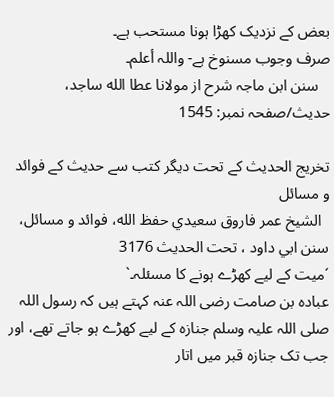بعض کے نزدیک کھڑا ہونا مستحب ہے۔
صرف وجوب مسنوخ ہے- واللہ أعلم۔
   سنن ابن ماجہ شرح از مولانا عطا الله ساجد، حدیث/صفحہ نمبر: 1545

تخریج الحدیث کے تحت دیگر کتب سے حدیث کے فوائد و مسائل
  الشيخ عمر فاروق سعيدي حفظ الله، فوائد و مسائل، سنن ابي داود ، تحت الحديث 3176
´میت کے لیے کھڑے ہونے کا مسئلہ۔`
عبادہ بن صامت رضی اللہ عنہ کہتے ہیں کہ رسول اللہ صلی اللہ علیہ وسلم جنازہ کے لیے کھڑے ہو جاتے تھے، اور جب تک جنازہ قبر میں اتار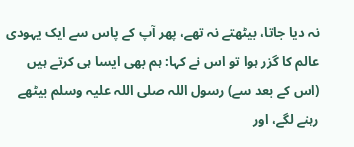نہ دیا جاتا، بیٹھتے نہ تھے، پھر آپ کے پاس سے ایک یہودی عالم کا گزر ہوا تو اس نے کہا: ہم بھی ایسا ہی کرتے ہیں (اس کے بعد سے) رسول اللہ صلی اللہ علیہ وسلم بیٹھے رہنے لگے، اور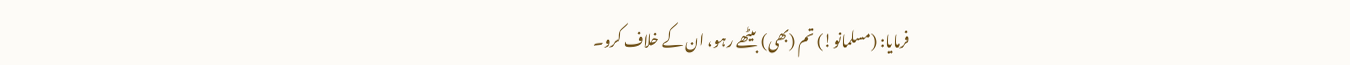فرمایا: (مسلمانو!) تم (بھی) بیٹھے رہو، ان کے خلاف کرو۔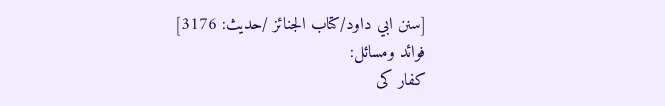[سنن ابي داود/كتاب الجنائز /حدیث: 3176]
فوائد ومسائل:
کفار کی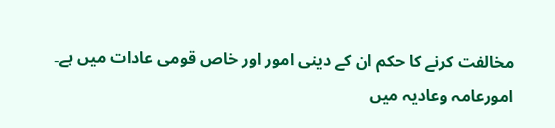مخالفت کرنے کا حکم ان کے دینی امور اور خاص قومی عادات میں ہے۔
امورعامہ وعادیہ میں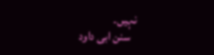نہیں۔
   سنن ابی داود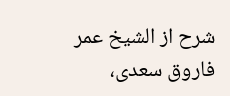شرح از الشیخ عمر فاروق سعدی،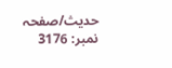حدیث/صفحہ نمبر: 3176